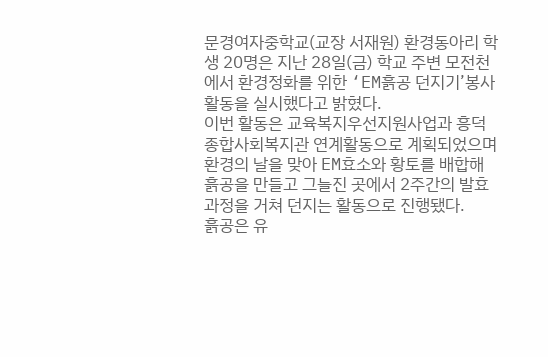문경여자중학교(교장 서재원) 환경동아리 학생 20명은 지난 28일(금) 학교 주변 모전천에서 환경정화를 위한 ‘EM흙공 던지기’봉사활동을 실시했다고 밝혔다.
이번 활동은 교육복지우선지원사업과 흥덕종합사회복지관 연계활동으로 계획되었으며 환경의 날을 맞아 EM효소와 황토를 배합해 흙공을 만들고 그늘진 곳에서 2주간의 발효과정을 거쳐 던지는 활동으로 진행됐다.
흙공은 유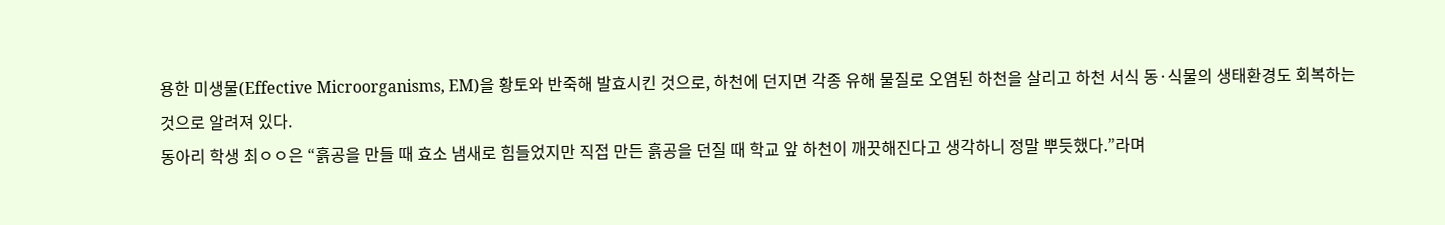용한 미생물(Effective Microorganisms, EM)을 황토와 반죽해 발효시킨 것으로, 하천에 던지면 각종 유해 물질로 오염된 하천을 살리고 하천 서식 동·식물의 생태환경도 회복하는 것으로 알려져 있다.
동아리 학생 최ㅇㅇ은 “흙공을 만들 때 효소 냄새로 힘들었지만 직접 만든 흙공을 던질 때 학교 앞 하천이 깨끗해진다고 생각하니 정말 뿌듯했다.”라며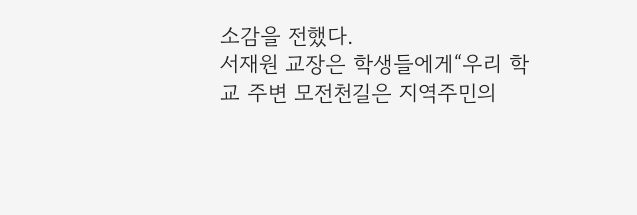소감을 전했다.
서재원 교장은 학생들에게“우리 학교 주변 모전천길은 지역주민의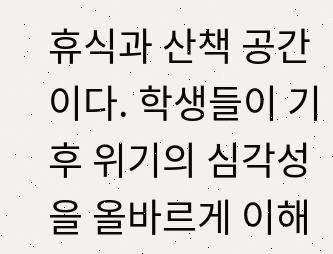휴식과 산책 공간이다. 학생들이 기후 위기의 심각성을 올바르게 이해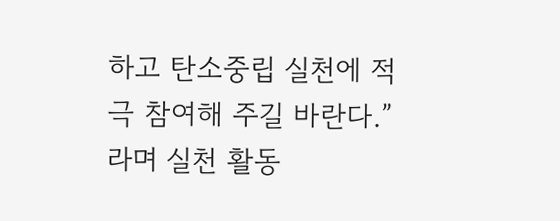하고 탄소중립 실천에 적극 참여해 주길 바란다.”라며 실천 활동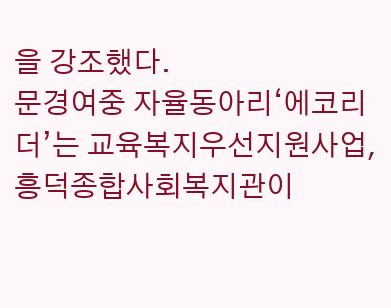을 강조했다.
문경여중 자율동아리‘에코리더’는 교육복지우선지원사업, 흥덕종합사회복지관이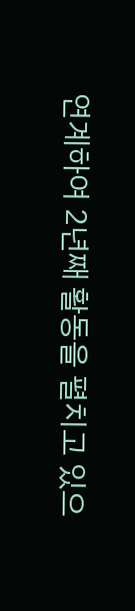연계하여 2년째 활동을 펼치고 있으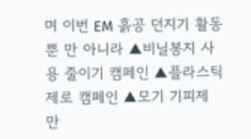며 이번 EM 흙공 던지기 활동뿐 만 아니라 ▲비닐봉지 사용 줄이기 캠페인 ▲플라스틱 제로 캠페인 ▲모기 기피제 만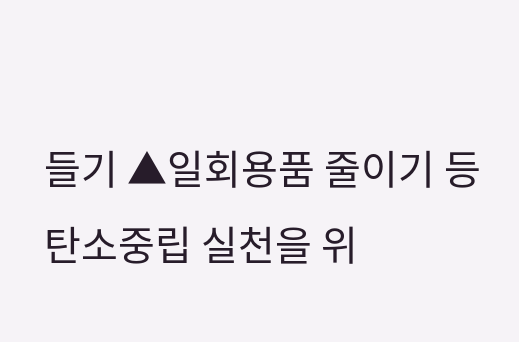들기 ▲일회용품 줄이기 등 탄소중립 실천을 위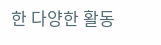한 다양한 활동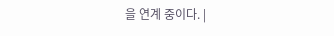을 연계 중이다. |